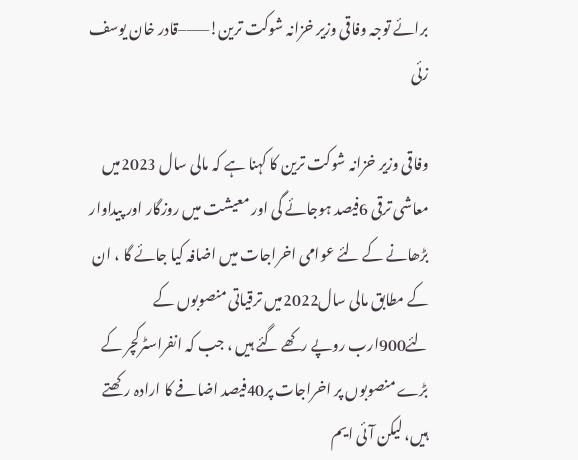برائے توجہ وفاقی وزیر خزانہ شوکت ترین!——–قادر خان یوسف زئی

وفاقی وزیر خزانہ شوکت ترین کا کہنا ہے کہ مالی سال 2023میں معاشی ترقی 6فیصد ہوجائے گی اور معیشت میں روزگار اور پیداوار بڑھانے کے لئے عوامی اخراجات میں اضافہ کیا جائے گا ، ان کے مطابق مالی سال2022میں ترقیاتی منصوبوں کے لئے900ارب روپے رکھے گئے ہیں ، جب کہ انفراسٹرکچر کے بڑے منصوبوں پر اخراجات پر40فیصد اضافے کا ارادہ رکھتے ہیں، لیکن آئی ایم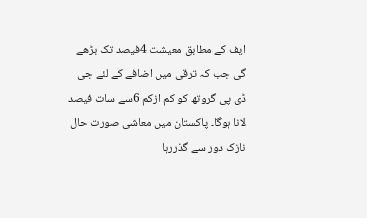ایف کے مطابق معیشت 4فیصد تک بڑھے گی جب کہ ترقی میں اضافے کے لئے جی ڈی پی گروتھ کو کم ازکم 6سے سات فیصد لانا ہوگا۔ پاکستان میں معاشی صورت حال نازک دور سے گذررہا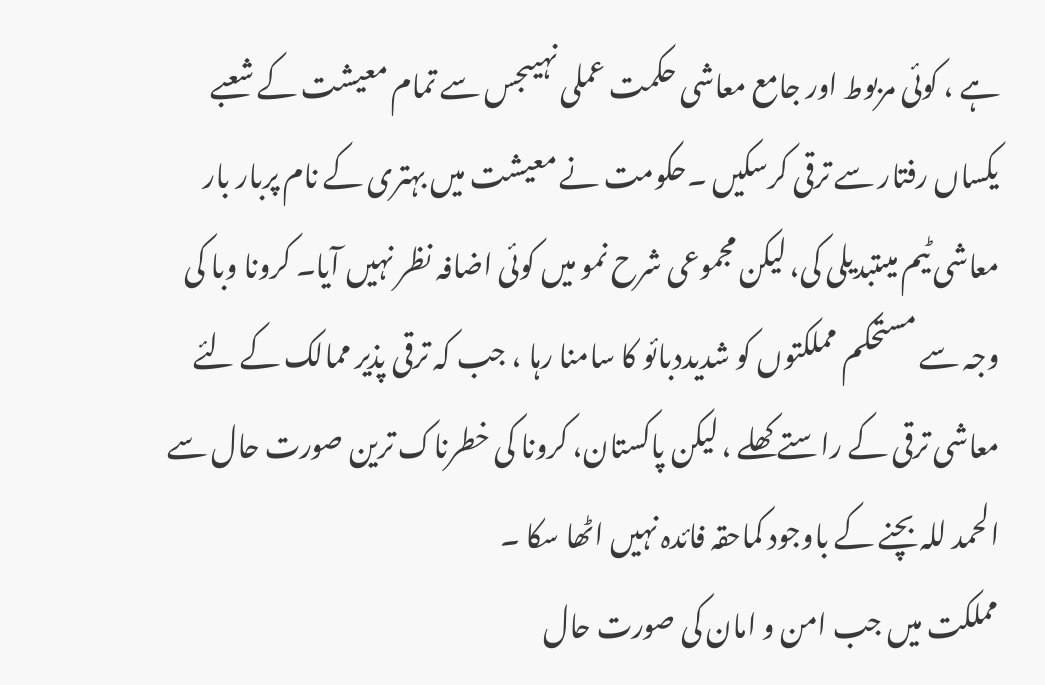ہے ، کوئی مربوط اور جامع معاشی حکمت عملی نہیںجس سے تمام معیشت کے شعبے یکساں رفتار سے ترقی کرسکیں ۔حکومت نے معیشت میں بہتری کے نام پربار بار معاشی ٹیم میںتبدیلی کی، لیکن مجموعی شرح نمو میں کوئی اضافہ نظر نہیں آیا۔ کرونا وبا کی وجہ سے مستحکم مملکتوں کو شدیددبائو کا سامنا رہا ، جب کہ ترقی پذیر ممالک کے لئے معاشی ترقی کے راستے کھلے ، لیکن پاکستان، کرونا کی خطرناک ترین صورت حال سے الحمد للہ بچنے کے باوجود کماحقہ فائدہ نہیں اٹھا سکا ۔
مملکت میں جب امن و امان کی صورت حال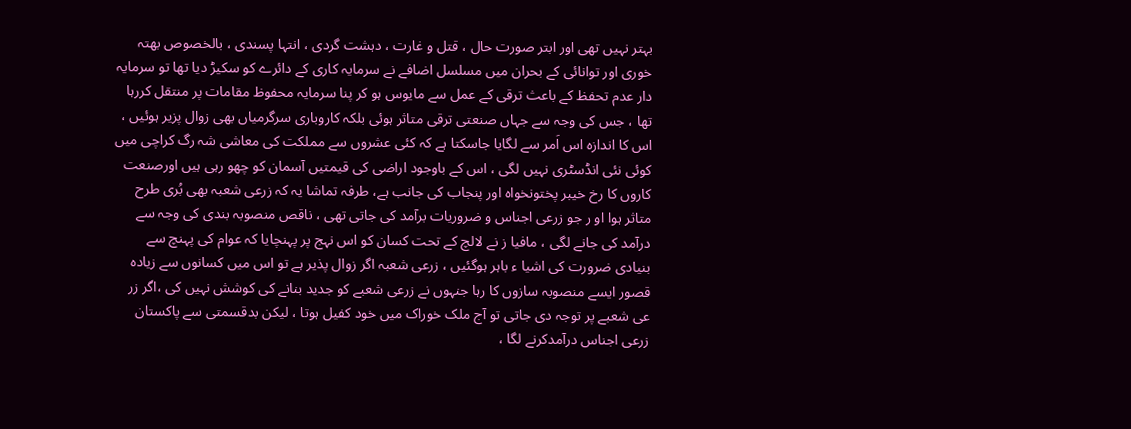بہتر نہیں تھی اور ابتر صورت حال ، قتل و غارت ، دہشت گردی ، انتہا پسندی ، بالخصوص بھتہ خوری اور توانائی کے بحران میں مسلسل اضافے نے سرمایہ کاری کے دائرے کو سکیڑ دیا تھا تو سرمایہ دار عدم تحفظ کے باعث ترقی کے عمل سے مایوس ہو کر پنا سرمایہ محفوظ مقامات پر منتقل کررہا تھا ، جس کی وجہ سے جہاں صنعتی ترقی متاثر ہوئی بلکہ کاروباری سرگرمیاں بھی زوال پزیر ہوئیں ، اس کا اندازہ اس اَمر سے لگایا جاسکتا ہے کہ کئی عشروں سے مملکت کی معاشی شہ رگ کراچی میں کوئی نئی انڈسٹری نہیں لگی ، اس کے باوجود اراضی کی قیمتیں آسمان کو چھو رہی ہیں اورصنعت کاروں کا رخ خیبر پختونخواہ اور پنجاب کی جانب ہے، طرفہ تماشا یہ کہ زرعی شعبہ بھی بُری طرح متاثر ہوا او ر جو زرعی اجناس و ضروریات برآمد کی جاتی تھی ، ناقص منصوبہ بندی کی وجہ سے درآمد کی جانے لگی ، مافیا ز نے لالچ کے تحت کسان کو اس نہج پر پہنچایا کہ عوام کی پہنچ سے بنیادی ضرورت کی اشیا ء باہر ہوگئیں ، زرعی شعبہ اگر زوال پذیر ہے تو اس میں کسانوں سے زیادہ قصور ایسے منصوبہ سازوں کا رہا جنہوں نے زرعی شعبے کو جدید بنانے کی کوشش نہیں کی ،اگر زر عی شعبے پر توجہ دی جاتی تو آج ملک خوراک میں خود کفیل ہوتا ، لیکن بدقسمتی سے پاکستان زرعی اجناس درآمدکرنے لگا ،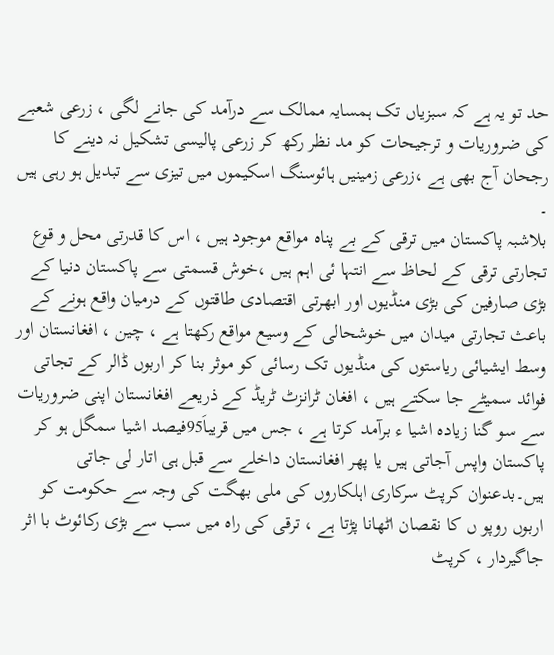حد تو یہ ہے کہ سبزیاں تک ہمسایہ ممالک سے درآمد کی جانے لگی ، زرعی شعبے کی ضروریات و ترجیحات کو مد نظر رکھ کر زرعی پالیسی تشکیل نہ دینے کا رجحان آج بھی ہے ،زرعی زمینیں ہائوسنگ اسکیموں میں تیزی سے تبدیل ہو رہی ہیں ۔
بلاشبہ پاکستان میں ترقی کے بے پناہ مواقع موجود ہیں ، اس کا قدرتی محل و قوع تجارتی ترقی کے لحاظ سے انتہا ئی اہم ہیں ،خوش قسمتی سے پاکستان دنیا کے بڑی صارفین کی بڑی منڈیوں اور ابھرتی اقتصادی طاقتوں کے درمیان واقع ہونے کے باعث تجارتی میدان میں خوشحالی کے وسیع مواقع رکھتا ہے ، چین ، افغانستان اور وسط ایشیائی ریاستوں کی منڈیوں تک رسائی کو موثر بنا کر اربوں ڈالر کے تجاتی فوائد سمیٹے جا سکتے ہیں ، افغان ٹرانزٹ ٹریڈ کے ذریعے افغانستان اپنی ضروریات سے سو گنا زیادہ اشیا ء برآمد کرتا ہے ، جس میں قریباَ95فیصد اشیا سمگل ہو کر پاکستان واپس آجاتی ہیں یا پھر افغانستان داخلے سے قبل ہی اتار لی جاتی ہیں۔بدعنوان کرپٹ سرکاری اہلکاروں کی ملی بھگت کی وجہ سے حکومت کو اربوں روپو ں کا نقصان اٹھانا پڑتا ہے ، ترقی کی راہ میں سب سے بڑی رکائوٹ با اثر جاگیردار ، کرپٹ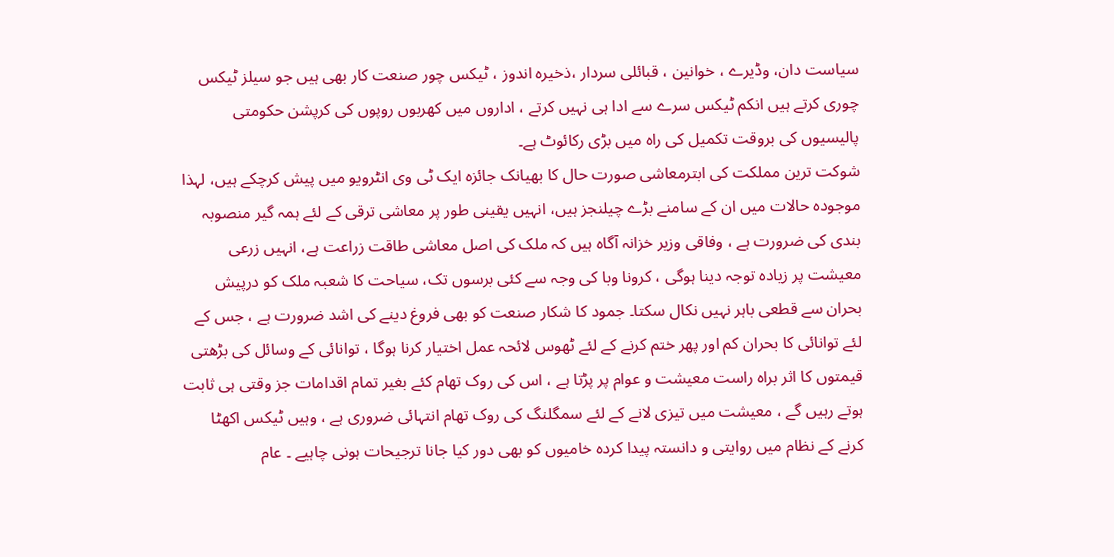سیاست دان، وڈیرے ، خوانین ، قبائلی سردار ،ذخیرہ اندوز ، ٹیکس چور صنعت کار بھی ہیں جو سیلز ٹیکس چوری کرتے ہیں انکم ٹیکس سرے سے ادا ہی نہیں کرتے ، اداروں میں کھربوں روپوں کی کرپشن حکومتی پالیسیوں کی بروقت تکمیل کی راہ میں بڑی رکائوٹ ہے۔
شوکت ترین مملکت کی ابترمعاشی صورت حال کا بھیانک جائزہ ایک ٹی وی انٹرویو میں پیش کرچکے ہیں، لہذا موجودہ حالات میں ان کے سامنے بڑے چیلنجز ہیں، انہیں یقینی طور پر معاشی ترقی کے لئے ہمہ گیر منصوبہ بندی کی ضرورت ہے ، وفاقی وزیر خزانہ آگاہ ہیں کہ ملک کی اصل معاشی طاقت زراعت ہے، انہیں زرعی معیشت پر زیادہ توجہ دینا ہوگی ، کرونا وبا کی وجہ سے کئی برسوں تک، سیاحت کا شعبہ ملک کو درپیش بحران سے قطعی باہر نہیں نکال سکتا۔ جمود کا شکار صنعت کو بھی فروغ دینے کی اشد ضرورت ہے ، جس کے لئے توانائی کا بحران کم اور پھر ختم کرنے کے لئے ٹھوس لائحہ عمل اختیار کرنا ہوگا ، توانائی کے وسائل کی بڑھتی قیمتوں کا اثر براہ راست معیشت و عوام پر پڑتا ہے ، اس کی روک تھام کئے بغیر تمام اقدامات جز وقتی ہی ثابت ہوتے رہیں گے ، معیشت میں تیزی لانے کے لئے سمگلنگ کی روک تھام انتہائی ضروری ہے ، وہیں ٹیکس اکھٹا کرنے کے نظام میں روایتی و دانستہ پیدا کردہ خامیوں کو بھی دور کیا جانا ترجیحات ہونی چاہیے ۔ عام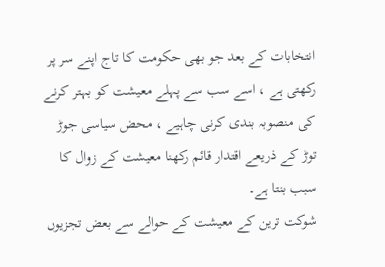انتخابات کے بعد جو بھی حکومت کا تاج اپنے سر پر رکھتی ہے ، اسے سب سے پہلے معیشت کو بہتر کرنے کی منصوبہ بندی کرنی چاہیے ، محض سیاسی جوڑ توڑ کے ذریعے اقتدار قائم رکھنا معیشت کے زوال کا سبب بنتا ہے۔
شوکت ترین کے معیشت کے حوالے سے بعض تجزیوں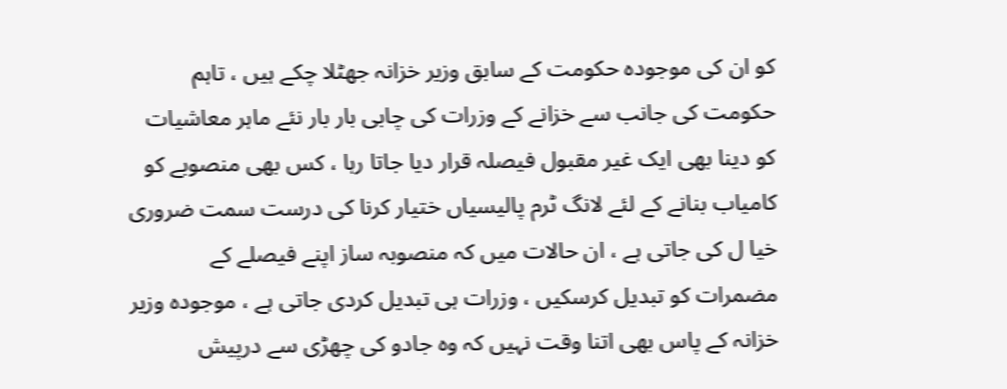کو ان کی موجودہ حکومت کے سابق وزیر خزانہ جھٹلا چکے ہیں ، تاہم حکومت کی جانب سے خزانے کے وزرات کی چابی بار بار نئے ماہر معاشیات کو دینا بھی ایک غیر مقبول فیصلہ قرار دیا جاتا رہا ، کس بھی منصوبے کو کامیاب بنانے کے لئے لانگ ٹرم پالیسیاں ختیار کرنا کی درست سمت ضروری خیا ل کی جاتی ہے ، ان حالات میں کہ منصوبہ ساز اپنے فیصلے کے مضمرات کو تبدیل کرسکیں ، وزرات ہی تبدیل کردی جاتی ہے ، موجودہ وزیر خزانہ کے پاس بھی اتنا وقت نہیں کہ وہ جادو کی چھڑی سے درپیش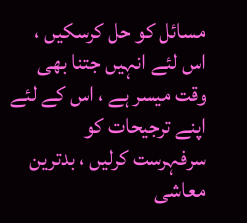مسائل کو حل کرسکیں ، اس لئے انہیں جتنا بھی وقت میسر ہے ، اس کے لئے اپنے ترجیحات کو سرفہرست کرلیں ، بدترین معاشی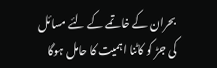بحران کے خاتمے کے لئے مسائل کی جڑ کو کاٹنا اہمیت کا حامل ہوگا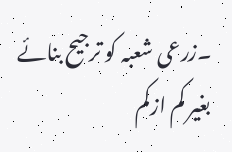۔زرعی شعبہ کو ترجیح بنائے بغیر کم ازکم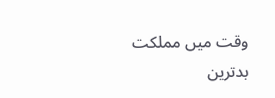وقت میں مملکت بدترین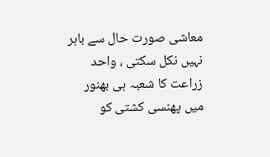معاشی صورت حال سے باہر نہیں نکل سکتی ، واحد زراعت کا شعبہ ہی بھنور میں پھنسی کشتی کو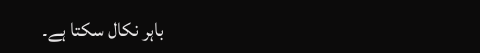باہر نکال سکتا ہے۔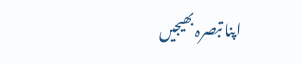اپنا تبصرہ بھیجیں